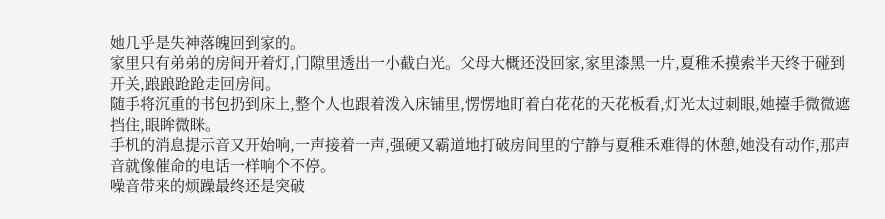她几乎是失神落魄回到家的。
家里只有弟弟的房间开着灯,门隙里透出一小截白光。父母大概还没回家,家里漆黑一片,夏稚禾摸索半天终于碰到开关,踉踉跄跄走回房间。
随手将沉重的书包扔到床上,整个人也跟着泼入床铺里,愣愣地盯着白花花的天花板看,灯光太过刺眼,她擡手微微遮挡住,眼眸微眯。
手机的消息提示音又开始响,一声接着一声,强硬又霸道地打破房间里的宁静与夏稚禾难得的休憩,她没有动作,那声音就像催命的电话一样响个不停。
噪音带来的烦躁最终还是突破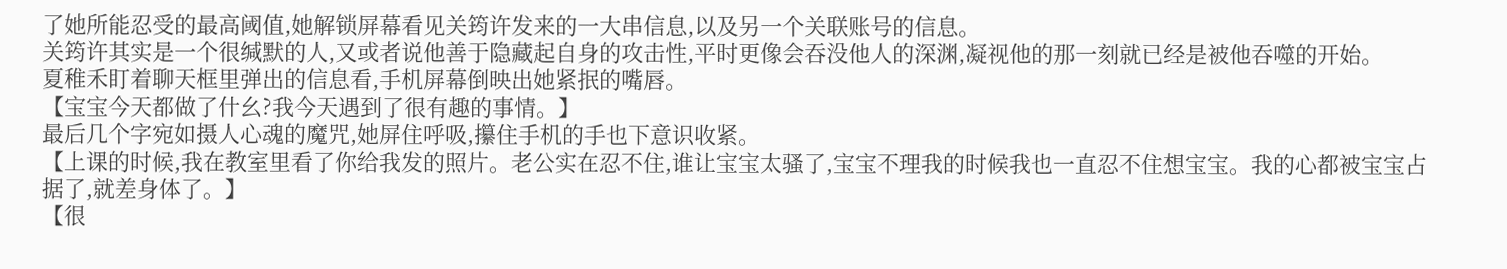了她所能忍受的最高阈值,她解锁屏幕看见关筠许发来的一大串信息,以及另一个关联账号的信息。
关筠许其实是一个很缄默的人,又或者说他善于隐藏起自身的攻击性,平时更像会吞没他人的深渊,凝视他的那一刻就已经是被他吞噬的开始。
夏稚禾盯着聊天框里弹出的信息看,手机屏幕倒映出她紧抿的嘴唇。
【宝宝今天都做了什幺?我今天遇到了很有趣的事情。】
最后几个字宛如摄人心魂的魔咒,她屏住呼吸,攥住手机的手也下意识收紧。
【上课的时候,我在教室里看了你给我发的照片。老公实在忍不住,谁让宝宝太骚了,宝宝不理我的时候我也一直忍不住想宝宝。我的心都被宝宝占据了,就差身体了。】
【很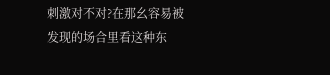刺激对不对?在那幺容易被发现的场合里看这种东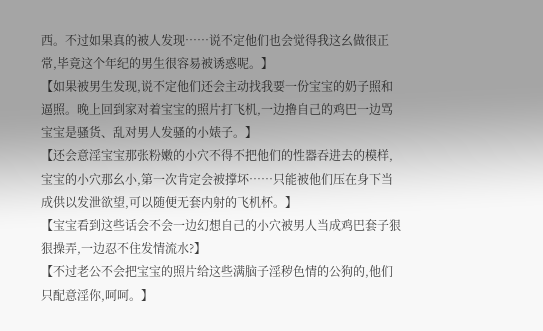西。不过如果真的被人发现……说不定他们也会觉得我这幺做很正常,毕竟这个年纪的男生很容易被诱惑呢。】
【如果被男生发现,说不定他们还会主动找我要一份宝宝的奶子照和逼照。晚上回到家对着宝宝的照片打飞机,一边撸自己的鸡巴一边骂宝宝是骚货、乱对男人发骚的小婊子。】
【还会意淫宝宝那张粉嫩的小穴不得不把他们的性器吞进去的模样,宝宝的小穴那幺小,第一次肯定会被撑坏……只能被他们压在身下当成供以发泄欲望,可以随便无套内射的飞机杯。】
【宝宝看到这些话会不会一边幻想自己的小穴被男人当成鸡巴套子狠狠操弄,一边忍不住发情流水?】
【不过老公不会把宝宝的照片给这些满脑子淫秽色情的公狗的,他们只配意淫你,呵呵。】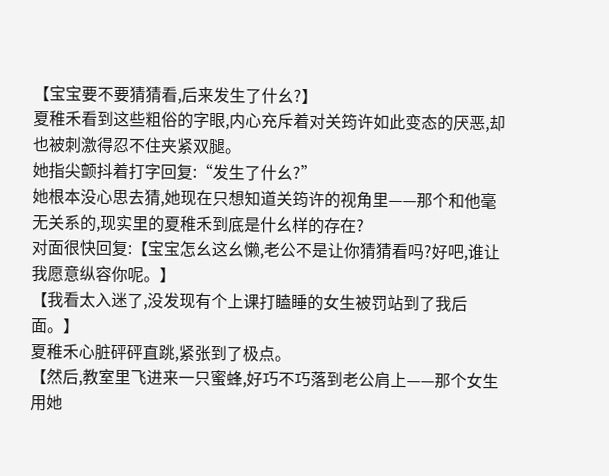【宝宝要不要猜猜看,后来发生了什幺?】
夏稚禾看到这些粗俗的字眼,内心充斥着对关筠许如此变态的厌恶,却也被刺激得忍不住夹紧双腿。
她指尖颤抖着打字回复:“发生了什幺?”
她根本没心思去猜,她现在只想知道关筠许的视角里——那个和他毫无关系的,现实里的夏稚禾到底是什幺样的存在?
对面很快回复:【宝宝怎幺这幺懒,老公不是让你猜猜看吗?好吧,谁让我愿意纵容你呢。】
【我看太入迷了,没发现有个上课打瞌睡的女生被罚站到了我后面。】
夏稚禾心脏砰砰直跳,紧张到了极点。
【然后,教室里飞进来一只蜜蜂,好巧不巧落到老公肩上——那个女生用她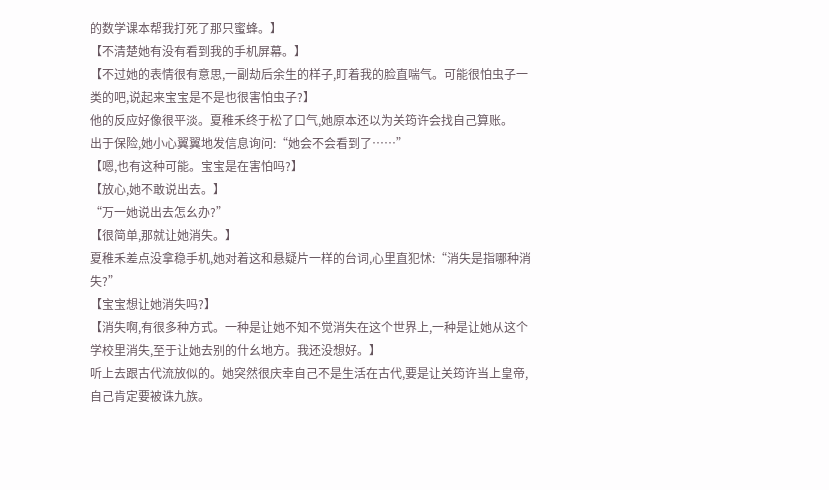的数学课本帮我打死了那只蜜蜂。】
【不清楚她有没有看到我的手机屏幕。】
【不过她的表情很有意思,一副劫后余生的样子,盯着我的脸直喘气。可能很怕虫子一类的吧,说起来宝宝是不是也很害怕虫子?】
他的反应好像很平淡。夏稚禾终于松了口气,她原本还以为关筠许会找自己算账。
出于保险,她小心翼翼地发信息询问:“她会不会看到了……”
【嗯,也有这种可能。宝宝是在害怕吗?】
【放心,她不敢说出去。】
“万一她说出去怎幺办?”
【很简单,那就让她消失。】
夏稚禾差点没拿稳手机,她对着这和悬疑片一样的台词,心里直犯怵:“消失是指哪种消失?”
【宝宝想让她消失吗?】
【消失啊,有很多种方式。一种是让她不知不觉消失在这个世界上,一种是让她从这个学校里消失,至于让她去别的什幺地方。我还没想好。】
听上去跟古代流放似的。她突然很庆幸自己不是生活在古代,要是让关筠许当上皇帝,自己肯定要被诛九族。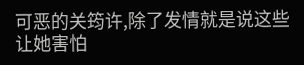可恶的关筠许,除了发情就是说这些让她害怕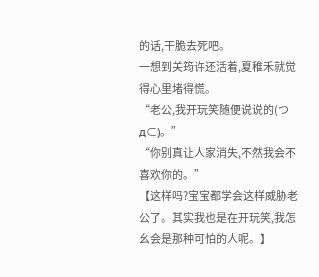的话,干脆去死吧。
一想到关筠许还活着,夏稚禾就觉得心里堵得慌。
“老公,我开玩笑随便说说的(つд⊂)。”
“你别真让人家消失,不然我会不喜欢你的。”
【这样吗?宝宝都学会这样威胁老公了。其实我也是在开玩笑,我怎幺会是那种可怕的人呢。】